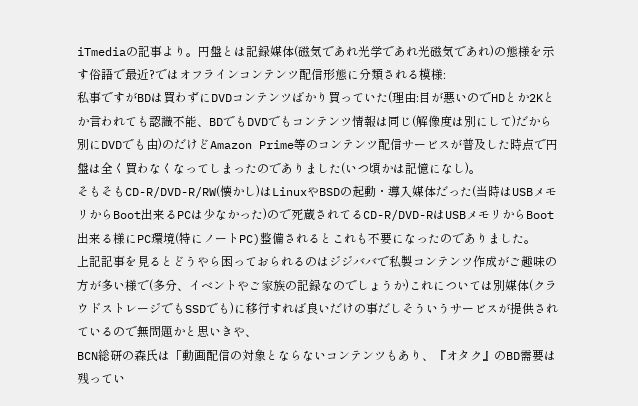iTmediaの記事より。円盤とは記録媒体(磁気であれ光学であれ光磁気であれ)の態様を示す俗語で最近?ではオフラインコンテンツ配信形態に分類される模様:
私事ですがBDは買わずにDVDコンテンツばかり買っていた(理由:目が悪いのでHDとか2Kとか言われても認識不能、BDでもDVDでもコンテンツ情報は同じ(解像度は別にして)だから別にDVDでも由)のだけどAmazon Prime等のコンテンツ配信サービスが普及した時点で円盤は全く買わなくなってしまったのでありました(いつ頃かは記憶になし)。
そもそもCD-R/DVD-R/RW(懐かし)はLinuxやBSDの起動・導入媒体だった(当時はUSBメモリからBoot出来るPCは少なかった)ので死蔵されてるCD-R/DVD-RはUSBメモリからBoot出来る様にPC環境(特にノートPC)整備されるとこれも不要になったのでありました。
上記記事を見るとどうやら困っておられるのはジジババで私製コンテンツ作成がご趣味の方が多い様で(多分、イベントやご家族の記録なのでしょうか)これについては別媒体(クラウドストレージでもSSDでも)に移行すれば良いだけの事だしそういうサービスが提供されているので無問題かと思いきや、
BCN総研の森氏は「動画配信の対象とならないコンテンツもあり、『オタク』のBD需要は残ってい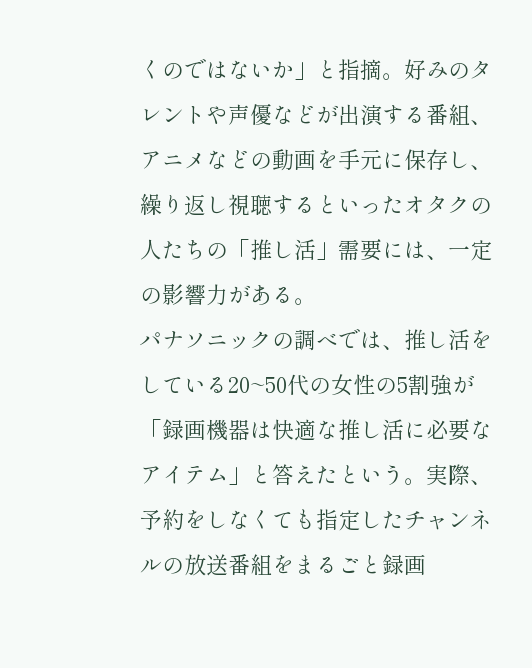くのではないか」と指摘。好みのタレントや声優などが出演する番組、アニメなどの動画を手元に保存し、繰り返し視聴するといったオタクの人たちの「推し活」需要には、一定の影響力がある。
パナソニックの調べでは、推し活をしている20~50代の女性の5割強が「録画機器は快適な推し活に必要なアイテム」と答えたという。実際、予約をしなくても指定したチャンネルの放送番組をまるごと録画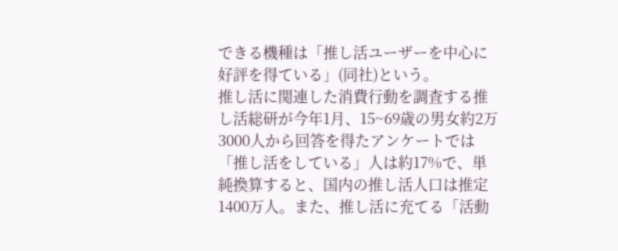できる機種は「推し活ユーザーを中心に好評を得ている」(同社)という。
推し活に関連した消費行動を調査する推し活総研が今年1月、15~69歳の男女約2万3000人から回答を得たアンケートでは「推し活をしている」人は約17%で、単純換算すると、国内の推し活人口は推定1400万人。また、推し活に充てる「活動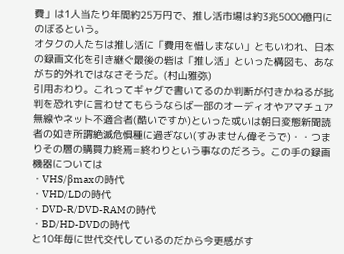費」は1人当たり年間約25万円で、推し活市場は約3兆5000億円にのぼるという。
オタクの人たちは推し活に「費用を惜しまない」ともいわれ、日本の録画文化を引き継ぐ最後の砦は「推し活」といった構図も、あながち的外れではなさそうだ。(村山雅弥)
引用おわり。これってギャグで書いてるのか判断が付きかねるが批判を恐れずに言わせてもらうならば一部のオーディオやアマチュア無線やネット不適合者(酷いですか)といった或いは朝日変態新聞読者の如き所謂絶滅危惧種に過ぎない(すみません偉そうで)・・つまりその層の購買力終焉=終わりという事なのだろう。この手の録画機器については
・VHS/βmaxの時代
・VHD/LDの時代
・DVD-R/DVD-RAMの時代
・BD/HD-DVDの時代
と10年毎に世代交代しているのだから今更感がす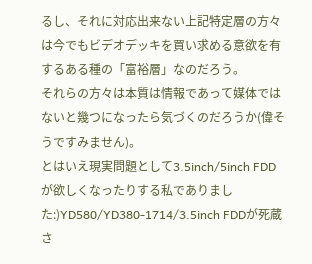るし、それに対応出来ない上記特定層の方々は今でもビデオデッキを買い求める意欲を有するある種の「富裕層」なのだろう。
それらの方々は本質は情報であって媒体ではないと幾つになったら気づくのだろうか(偉そうですみません)。
とはいえ現実問題として3.5inch/5inch FDDが欲しくなったりする私でありました:)YD580/YD380-1714/3.5inch FDDが死蔵さ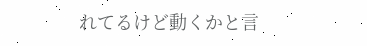れてるけど動くかと言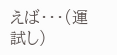えば・・・(運試し)